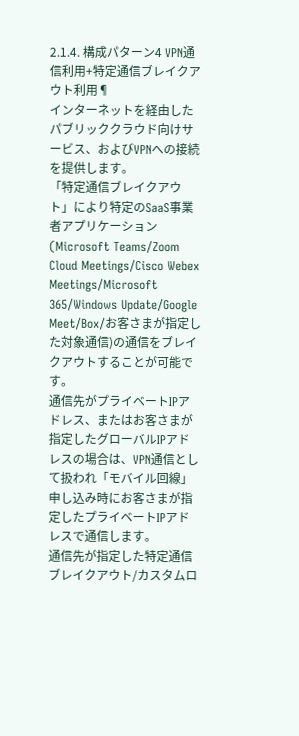2.1.4. 構成パターン4 VPN通信利用+特定通信ブレイクアウト利用¶
インターネットを経由したパブリッククラウド向けサービス、およびVPNへの接続を提供します。
「特定通信ブレイクアウト」により特定のSaaS事業者アプリケーション(Microsoft Teams/Zoom Cloud Meetings/Cisco Webex Meetings/Microsoft 365/Windows Update/Google Meet/Box/お客さまが指定した対象通信)の通信をブレイクアウトすることが可能です。
通信先がプライベートIPアドレス、またはお客さまが指定したグローバルIPアドレスの場合は、VPN通信として扱われ「モバイル回線」申し込み時にお客さまが指定したプライベートIPアドレスで通信します。
通信先が指定した特定通信ブレイクアウト/カスタムロ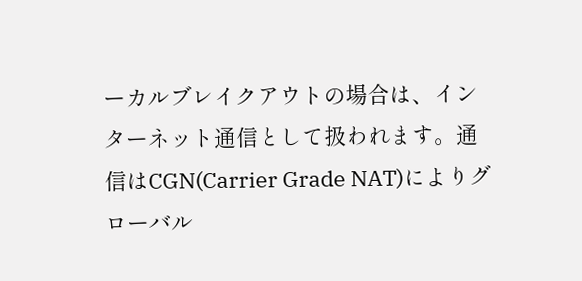ーカルブレイクアウトの場合は、インターネット通信として扱われます。通信はCGN(Carrier Grade NAT)によりグローバル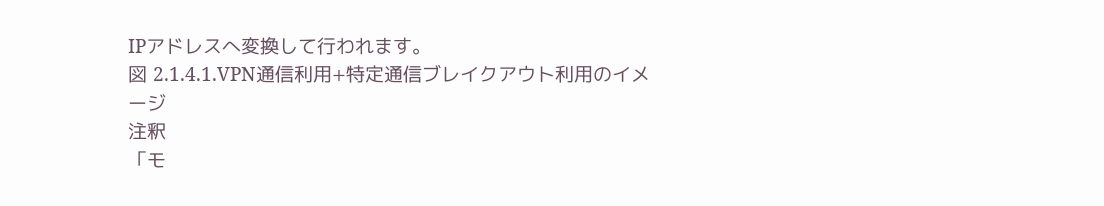IPアドレスへ変換して行われます。
図 2.1.4.1.VPN通信利用+特定通信ブレイクアウト利用のイメージ
注釈
「モ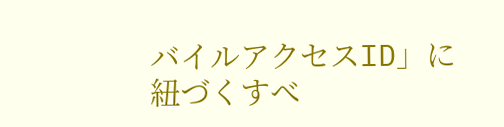バイルアクセスID」に紐づくすべ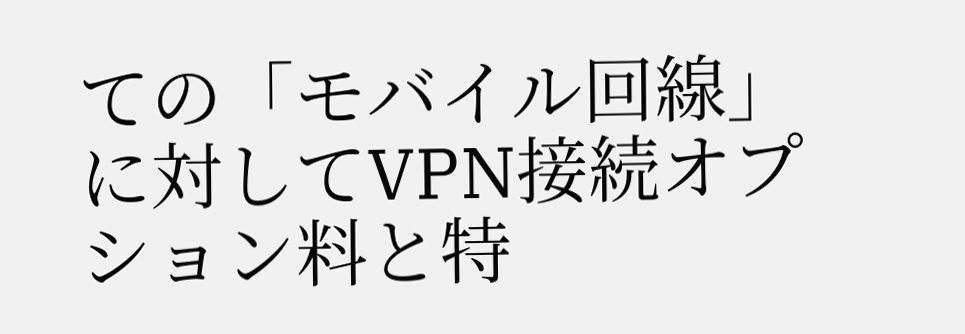ての「モバイル回線」に対してVPN接続オプション料と特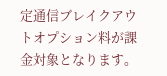定通信ブレイクアウトオプション料が課金対象となります。